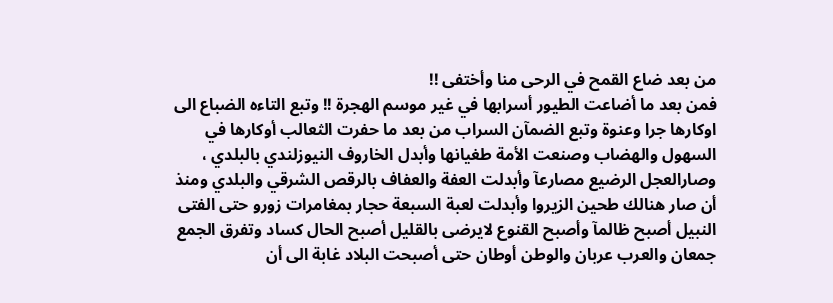من بعد ضاع القمح في الرحى منا وأختفى !!
فمن بعد ما أضاعت الطيور أسرابها في غير موسم الهجرة !! وتبع التاءه الضباع الى اوكارها جرا وعنوة وتبع الضمآن السراب من بعد ما حفرت الثعالب أوكارها في السهول والهضاب وصنعت الأمة طغيانها وأبدل الخاروف النيوزلندي بالبلدي ، وصارالعجل الرضيع مصارعآ وأبدلت العفة والعفاف بالرقص الشرقي والبلدي ومنذ أن صار هنالك طحين الزيروا وأبدلت لعبة السبعة حجار بمغامرات زورو حتى الفتى النبيل أصبح ظالمآ وأصبح القنوع لايرضى بالقليل أصبح الحال كساد وتفرق الجمع جمعان والعرب عربان والوطن أوطان حتى أصبحت البلاد غابة الى أن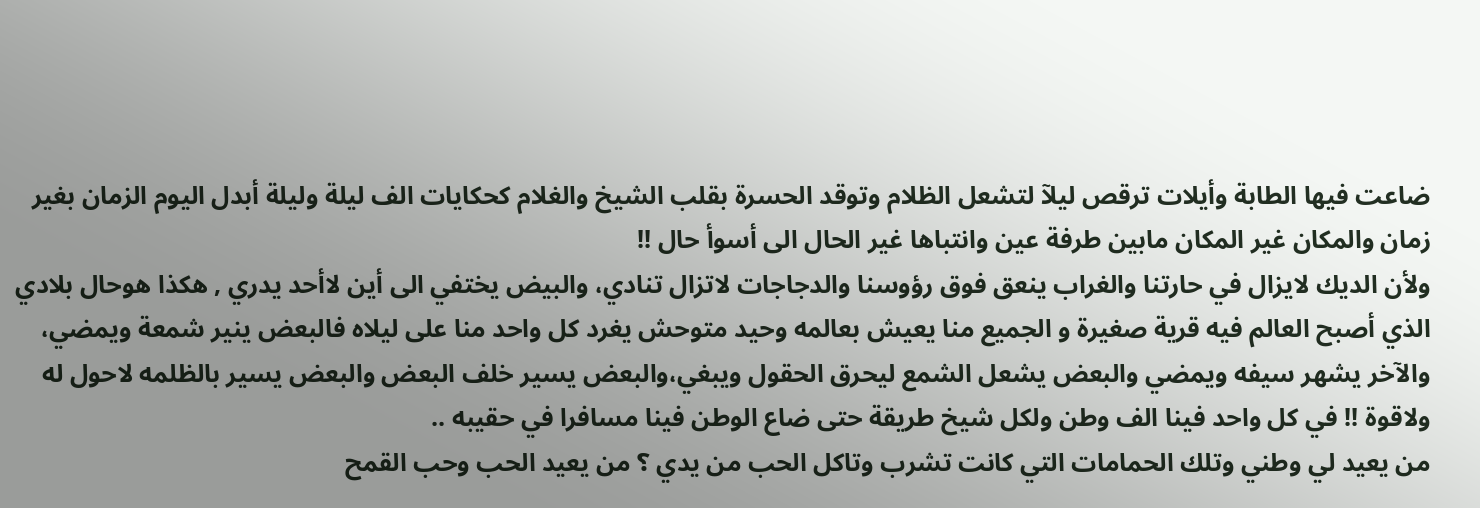ضاعت فيها الطابة وأيلات ترقص ليلآ لتشعل الظلام وتوقد الحسرة بقلب الشيخ والغلام كحكايات الف ليلة وليلة أبدل اليوم الزمان بغير زمان والمكان غير المكان مابين طرفة عين وانتباها غير الحال الى أسوأ حال !!
ولأن الديك لايزال في حارتنا والغراب ينعق فوق رؤوسنا والدجاجات لاتزال تنادي، والبيض يختفي الى أين لاأحد يدري , هكذا هوحال بلادي الذي أصبح العالم فيه قرية صغيرة و الجميع منا يعيش بعالمه وحيد متوحش يغرد كل واحد منا على ليلاه فالبعض ينير شمعة ويمضي، والآخر يشهر سيفه ويمضي والبعض يشعل الشمع ليحرق الحقول ويبغي،والبعض يسير خلف البعض والبعض يسير بالظلمه لاحول له ولاقوة !! في كل واحد فينا الف وطن ولكل شيخ طريقة حتى ضاع الوطن فينا مسافرا في حقيبه ..
من يعيد لي وطني وتلك الحمامات التي كانت تشرب وتاكل الحب من يدي ؟ من يعيد الحب وحب القمح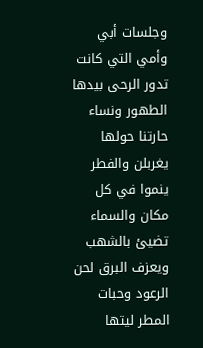وجلسات أبي وأمي التي كانت تدور الرحى بيدها الطهور ونساء حارتنا حولها يغربلن والفطر ينموا في كل مكان والسماء تضيئ بالشهب ويعزف البرق لحن الرعود وحبات المطر ليتها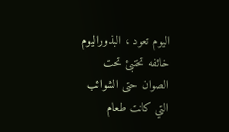اليوم تعود ، البذوراليوم خائفه تختبئ تحت الصوان حتى الشوائب التي كانت طعام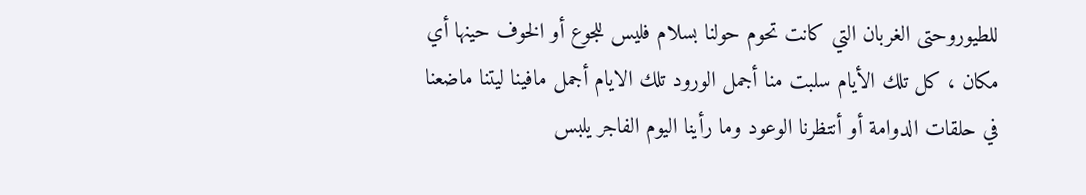للطيوروحتى الغربان التي كانت تحوم حولنا بسلام فليس للجوع أو الخوف حينها أي مكان ، كل تلك الأيام سلبت منا أجمل الورود تلك الايام أجمل مافينا ليتنا ماضعنا في حلقات الدوامة أو أنتظرنا الوعود وما رأينا اليوم الفاجر يلبس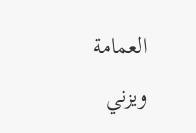العمامة ويزني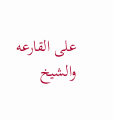على القارعه والشيخ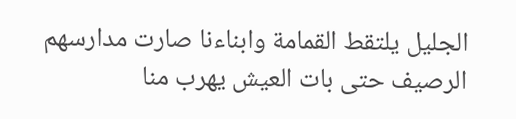الجليل يلتقط القمامة وابناءنا صارت مدارسهم الرصيف حتى بات العيش يهرب منا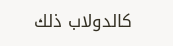كالدولاب ذلك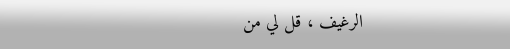الرغيف ، قل لي من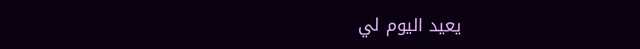يعيد اليوم لي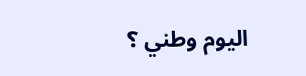اليوم وطني ؟